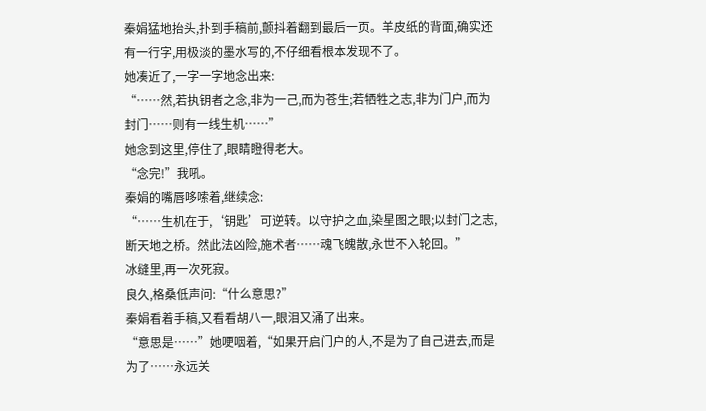秦娟猛地抬头,扑到手稿前,颤抖着翻到最后一页。羊皮纸的背面,确实还有一行字,用极淡的墨水写的,不仔细看根本发现不了。
她凑近了,一字一字地念出来:
“……然,若执钥者之念,非为一己,而为苍生;若牺牲之志,非为门户,而为封门……则有一线生机……”
她念到这里,停住了,眼睛瞪得老大。
“念完!”我吼。
秦娟的嘴唇哆嗦着,继续念:
“……生机在于,‘钥匙’可逆转。以守护之血,染星图之眼;以封门之志,断天地之桥。然此法凶险,施术者……魂飞魄散,永世不入轮回。”
冰缝里,再一次死寂。
良久,格桑低声问:“什么意思?”
秦娟看着手稿,又看看胡八一,眼泪又涌了出来。
“意思是……”她哽咽着,“如果开启门户的人,不是为了自己进去,而是为了……永远关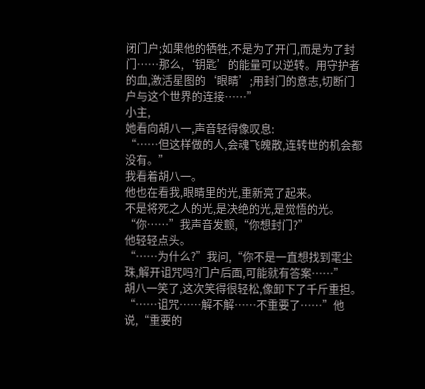闭门户;如果他的牺牲,不是为了开门,而是为了封门……那么,‘钥匙’的能量可以逆转。用守护者的血,激活星图的‘眼睛’;用封门的意志,切断门户与这个世界的连接……”
小主,
她看向胡八一,声音轻得像叹息:
“……但这样做的人,会魂飞魄散,连转世的机会都没有。”
我看着胡八一。
他也在看我,眼睛里的光,重新亮了起来。
不是将死之人的光,是决绝的光,是觉悟的光。
“你……”我声音发颤,“你想封门?”
他轻轻点头。
“……为什么?”我问,“你不是一直想找到雮尘珠,解开诅咒吗?门户后面,可能就有答案……”
胡八一笑了,这次笑得很轻松,像卸下了千斤重担。
“……诅咒……解不解……不重要了……”他说,“重要的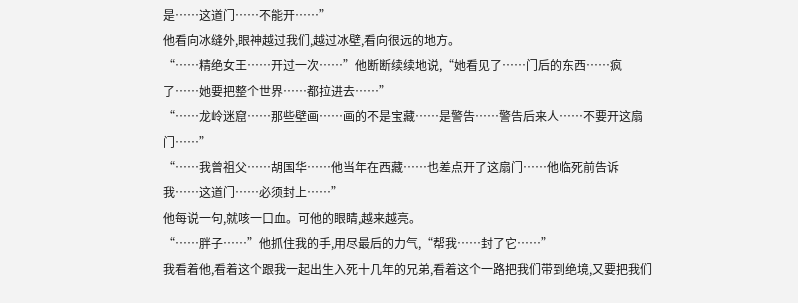是……这道门……不能开……”
他看向冰缝外,眼神越过我们,越过冰壁,看向很远的地方。
“……精绝女王……开过一次……”他断断续续地说,“她看见了……门后的东西……疯了……她要把整个世界……都拉进去……”
“……龙岭迷窟……那些壁画……画的不是宝藏……是警告……警告后来人……不要开这扇门……”
“……我曾祖父……胡国华……他当年在西藏……也差点开了这扇门……他临死前告诉我……这道门……必须封上……”
他每说一句,就咳一口血。可他的眼睛,越来越亮。
“……胖子……”他抓住我的手,用尽最后的力气,“帮我……封了它……”
我看着他,看着这个跟我一起出生入死十几年的兄弟,看着这个一路把我们带到绝境,又要把我们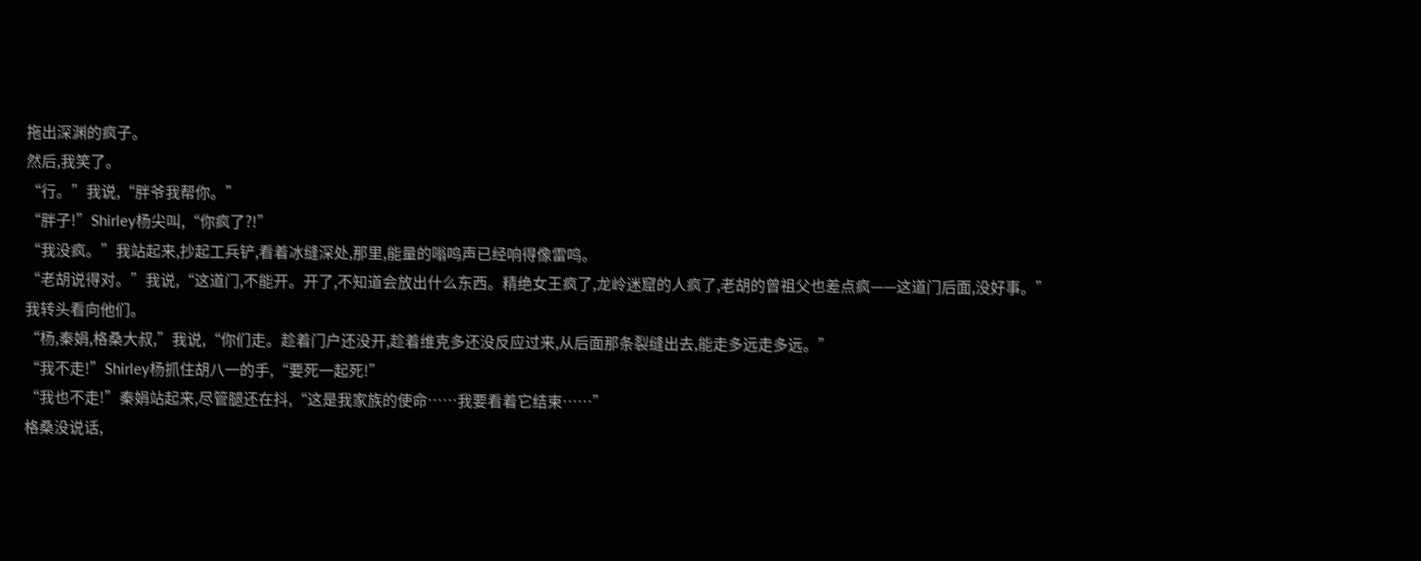拖出深渊的疯子。
然后,我笑了。
“行。”我说,“胖爷我帮你。”
“胖子!”Shirley杨尖叫,“你疯了?!”
“我没疯。”我站起来,抄起工兵铲,看着冰缝深处,那里,能量的嗡鸣声已经响得像雷鸣。
“老胡说得对。”我说,“这道门,不能开。开了,不知道会放出什么东西。精绝女王疯了,龙岭迷窟的人疯了,老胡的曾祖父也差点疯——这道门后面,没好事。”
我转头看向他们。
“杨,秦娟,格桑大叔,”我说,“你们走。趁着门户还没开,趁着维克多还没反应过来,从后面那条裂缝出去,能走多远走多远。”
“我不走!”Shirley杨抓住胡八一的手,“要死一起死!”
“我也不走!”秦娟站起来,尽管腿还在抖,“这是我家族的使命……我要看着它结束……”
格桑没说话,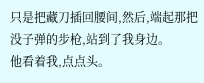只是把藏刀插回腰间,然后,端起那把没子弹的步枪,站到了我身边。
他看着我,点点头。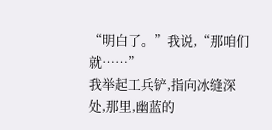“明白了。”我说,“那咱们就……”
我举起工兵铲,指向冰缝深处,那里,幽蓝的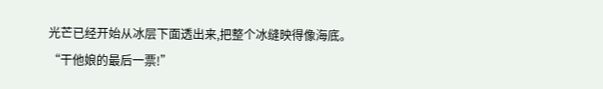光芒已经开始从冰层下面透出来,把整个冰缝映得像海底。
“干他娘的最后一票!”